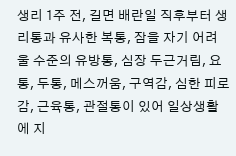생리 1주 전, 길면 배란일 직후부터 생리통과 유사한 복통, 잠을 자기 어려울 수준의 유방통, 심장 두근거림, 요통, 두통, 메스꺼움, 구역감, 심한 피로감, 근육통, 관절통이 있어 일상생활에 지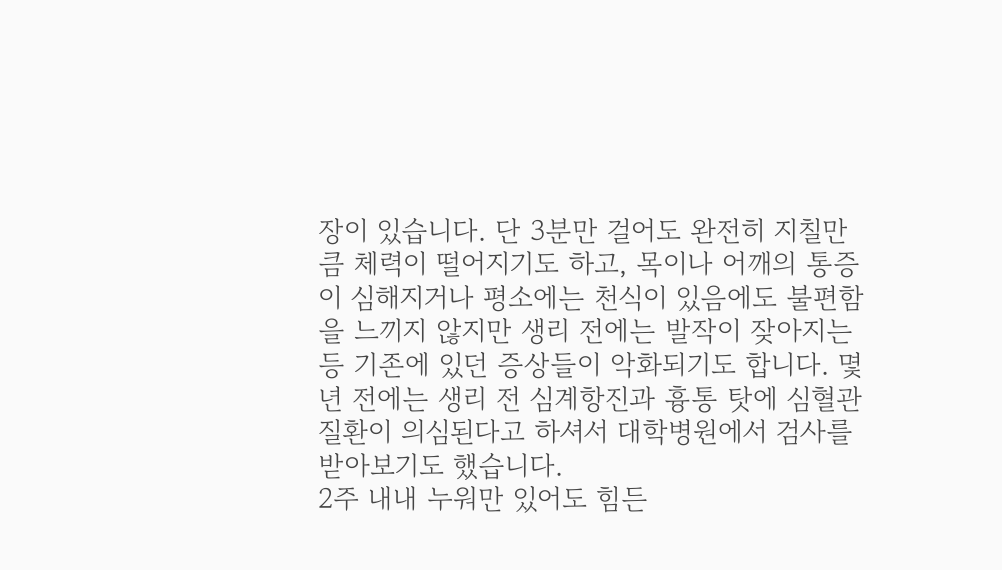장이 있습니다. 단 3분만 걸어도 완전히 지칠만큼 체력이 떨어지기도 하고, 목이나 어깨의 통증이 심해지거나 평소에는 천식이 있음에도 불편함을 느끼지 않지만 생리 전에는 발작이 잦아지는 등 기존에 있던 증상들이 악화되기도 합니다. 몇 년 전에는 생리 전 심계항진과 흉통 탓에 심혈관 질환이 의심된다고 하셔서 대학병원에서 검사를 받아보기도 했습니다.
2주 내내 누워만 있어도 힘든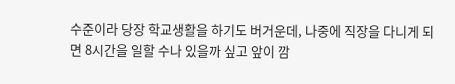수준이라 당장 학교생활을 하기도 버거운데, 나중에 직장을 다니게 되면 8시간을 일할 수나 있을까 싶고 앞이 깜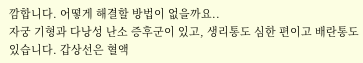깜합니다. 어떻게 해결할 방법이 없을까요..
자궁 기형과 다낭성 난소 증후군이 있고, 생리통도 심한 편이고 배란통도 있습니다. 갑상선은 혈액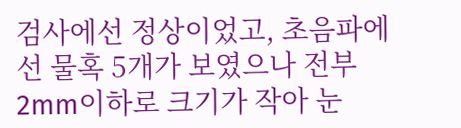검사에선 정상이었고, 초음파에선 물혹 5개가 보였으나 전부 2mm이하로 크기가 작아 눈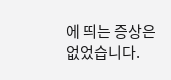에 띄는 증상은 없었습니다.